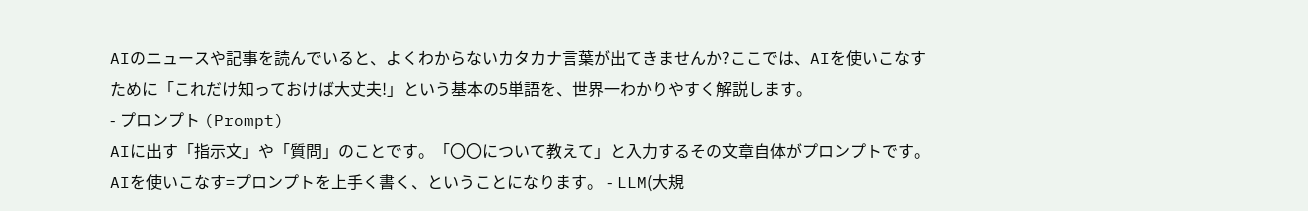AIのニュースや記事を読んでいると、よくわからないカタカナ言葉が出てきませんか?ここでは、AIを使いこなすために「これだけ知っておけば大丈夫!」という基本の5単語を、世界一わかりやすく解説します。
- プロンプト (Prompt)
AIに出す「指示文」や「質問」のことです。「〇〇について教えて」と入力するその文章自体がプロンプトです。AIを使いこなす=プロンプトを上手く書く、ということになります。 - LLM(大規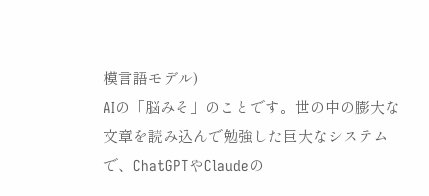模言語モデル)
AIの「脳みそ」のことです。世の中の膨大な文章を読み込んで勉強した巨大なシステムで、ChatGPTやClaudeの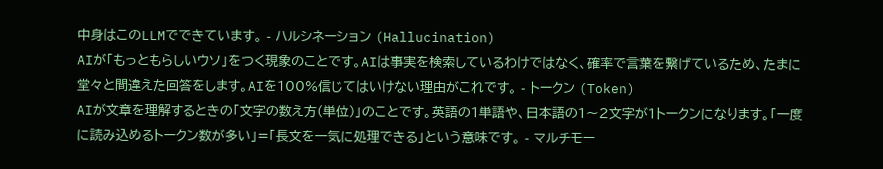中身はこのLLMでできています。 - ハルシネーション (Hallucination)
AIが「もっともらしいウソ」をつく現象のことです。AIは事実を検索しているわけではなく、確率で言葉を繋げているため、たまに堂々と間違えた回答をします。AIを100%信じてはいけない理由がこれです。 - トークン (Token)
AIが文章を理解するときの「文字の数え方(単位)」のことです。英語の1単語や、日本語の1〜2文字が1トークンになります。「一度に読み込めるトークン数が多い」=「長文を一気に処理できる」という意味です。 - マルチモー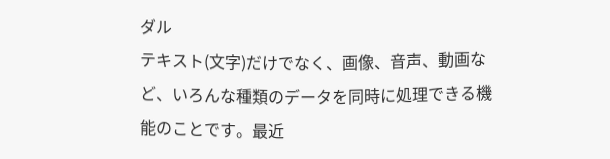ダル
テキスト(文字)だけでなく、画像、音声、動画など、いろんな種類のデータを同時に処理できる機能のことです。最近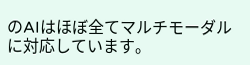のAIはほぼ全てマルチモーダルに対応しています。